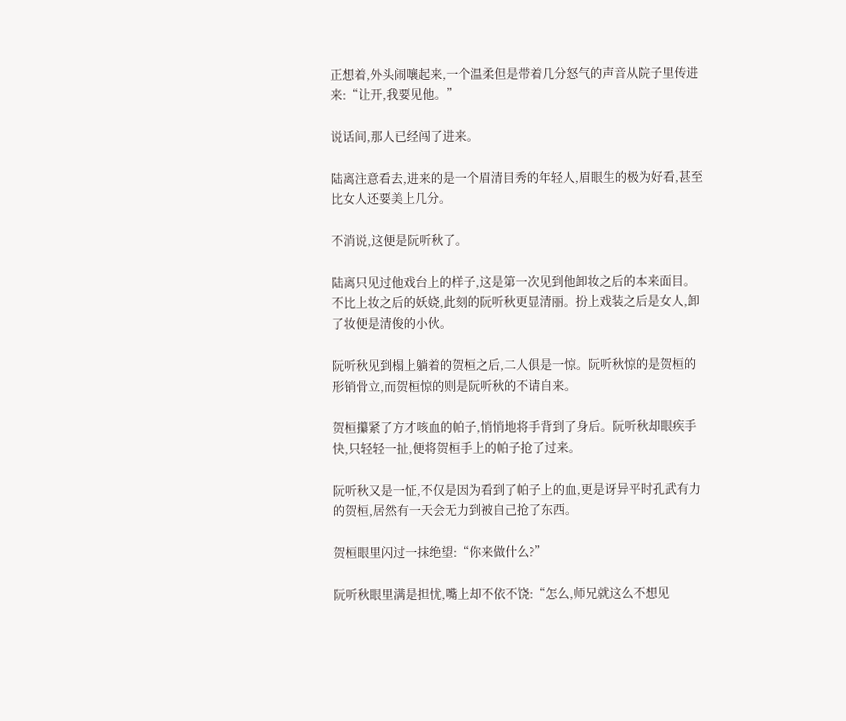正想着,外头闹嚷起来,一个温柔但是带着几分怒气的声音从院子里传进来:“让开,我要见他。”

说话间,那人已经闯了进来。

陆离注意看去,进来的是一个眉清目秀的年轻人,眉眼生的极为好看,甚至比女人还要美上几分。

不消说,这便是阮听秋了。

陆离只见过他戏台上的样子,这是第一次见到他卸妆之后的本来面目。不比上妆之后的妖娆,此刻的阮听秋更显清丽。扮上戏装之后是女人,卸了妆便是清俊的小伙。

阮听秋见到榻上躺着的贺桓之后,二人俱是一惊。阮听秋惊的是贺桓的形销骨立,而贺桓惊的则是阮听秋的不请自来。

贺桓攥紧了方才咳血的帕子,悄悄地将手背到了身后。阮听秋却眼疾手快,只轻轻一扯,便将贺桓手上的帕子抢了过来。

阮听秋又是一怔,不仅是因为看到了帕子上的血,更是讶异平时孔武有力的贺桓,居然有一天会无力到被自己抢了东西。

贺桓眼里闪过一抹绝望:“你来做什么?”

阮听秋眼里满是担忧,嘴上却不依不饶:“怎么,师兄就这么不想见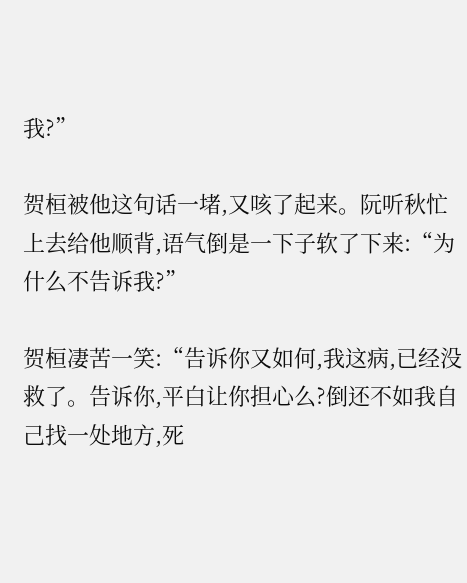我?”

贺桓被他这句话一堵,又咳了起来。阮听秋忙上去给他顺背,语气倒是一下子软了下来:“为什么不告诉我?”

贺桓凄苦一笑:“告诉你又如何,我这病,已经没救了。告诉你,平白让你担心么?倒还不如我自己找一处地方,死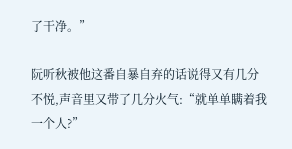了干净。”

阮听秋被他这番自暴自弃的话说得又有几分不悦,声音里又带了几分火气:“就单单瞒着我一个人?”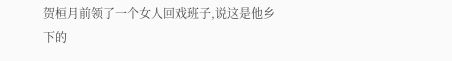贺桓月前领了一个女人回戏班子,说这是他乡下的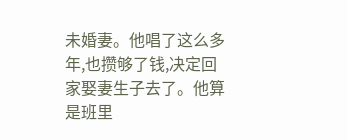未婚妻。他唱了这么多年,也攒够了钱,决定回家娶妻生子去了。他算是班里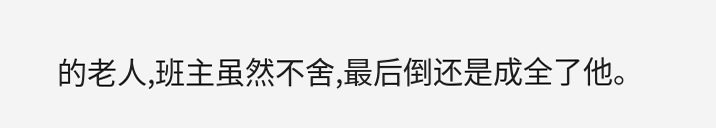的老人,班主虽然不舍,最后倒还是成全了他。